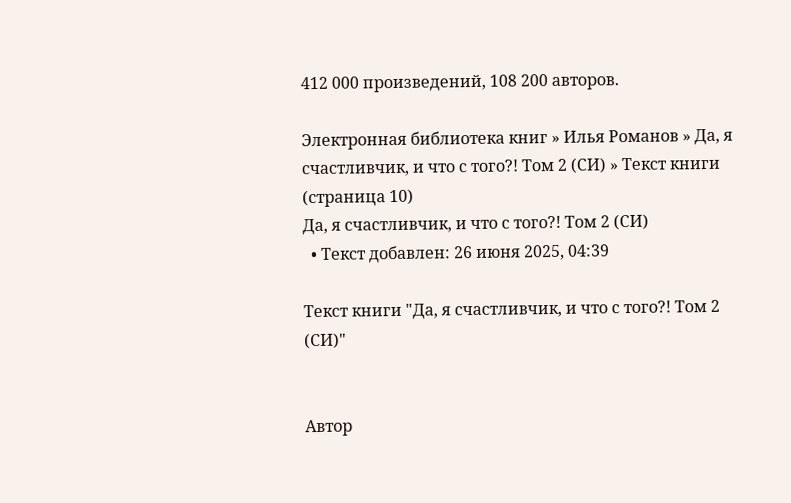412 000 произведений, 108 200 авторов.

Электронная библиотека книг » Илья Романов » Да, я счастливчик, и что с того?! Том 2 (СИ) » Текст книги (страница 10)
Да, я счастливчик, и что с того?! Том 2 (СИ)
  • Текст добавлен: 26 июня 2025, 04:39

Текст книги "Да, я счастливчик, и что с того?! Том 2 (СИ)"


Автор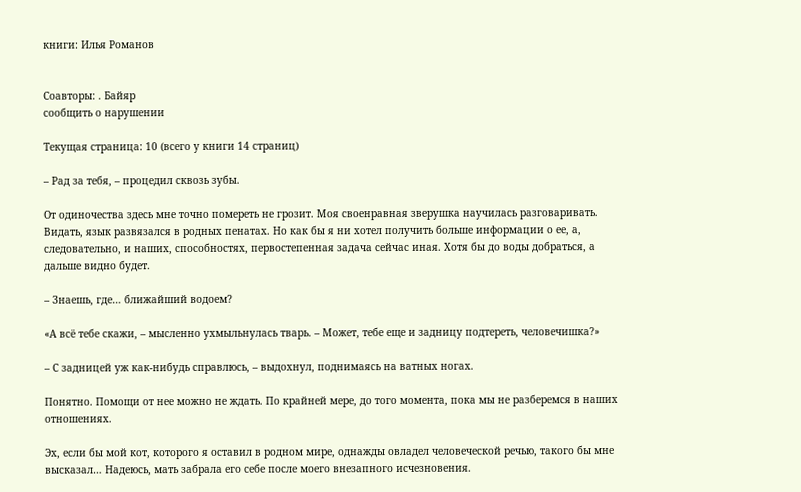книги: Илья Романов


Соавторы: . Байяр
сообщить о нарушении

Текущая страница: 10 (всего у книги 14 страниц)

– Рад за тебя, – процедил сквозь зубы.

От одиночества здесь мне точно помереть не грозит. Моя своенравная зверушка научилась разговаривать. Видать, язык развязался в родных пенатах. Но как бы я ни хотел получить больше информации о ее, а, следовательно, и наших, способностях, первостепенная задача сейчас иная. Хотя бы до воды добраться, а дальше видно будет.

– Знаешь, где… ближайший водоем?

«А всё тебе скажи, – мысленно ухмыльнулась тварь. – Может, тебе еще и задницу подтереть, человечишка?»

– С задницей уж как-нибудь справлюсь, – выдохнул, поднимаясь на ватных ногах.

Понятно. Помощи от нее можно не ждать. По крайней мере, до того момента, пока мы не разберемся в наших отношениях.

Эх, если бы мой кот, которого я оставил в родном мире, однажды овладел человеческой речью, такого бы мне высказал… Надеюсь, мать забрала его себе после моего внезапного исчезновения.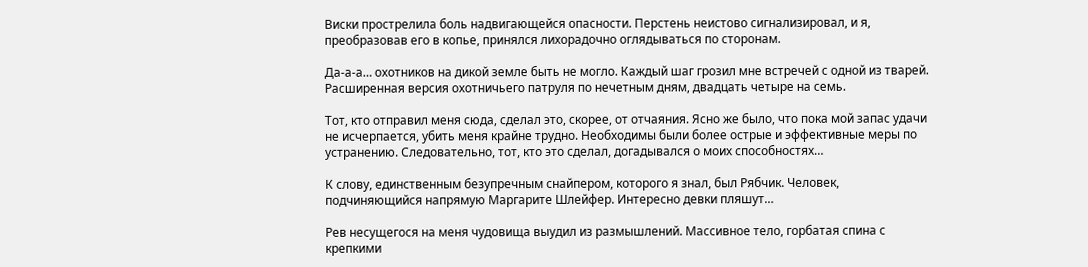Виски прострелила боль надвигающейся опасности. Перстень неистово сигнализировал, и я, преобразовав его в копье, принялся лихорадочно оглядываться по сторонам.

Да-а-а… охотников на дикой земле быть не могло. Каждый шаг грозил мне встречей с одной из тварей. Расширенная версия охотничьего патруля по нечетным дням, двадцать четыре на семь.

Тот, кто отправил меня сюда, сделал это, скорее, от отчаяния. Ясно же было, что пока мой запас удачи не исчерпается, убить меня крайне трудно. Необходимы были более острые и эффективные меры по устранению. Следовательно, тот, кто это сделал, догадывался о моих способностях…

К слову, единственным безупречным снайпером, которого я знал, был Рябчик. Человек, подчиняющийся напрямую Маргарите Шлейфер. Интересно девки пляшут…

Рев несущегося на меня чудовища выудил из размышлений. Массивное тело, горбатая спина с крепкими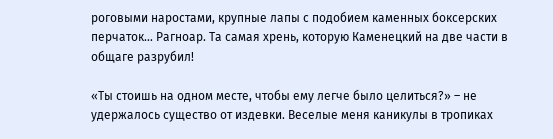роговыми наростами, крупные лапы с подобием каменных боксерских перчаток… Рагноар. Та самая хрень, которую Каменецкий на две части в общаге разрубил!

«Ты стоишь на одном месте, чтобы ему легче было целиться?» – не удержалось существо от издевки. Веселые меня каникулы в тропиках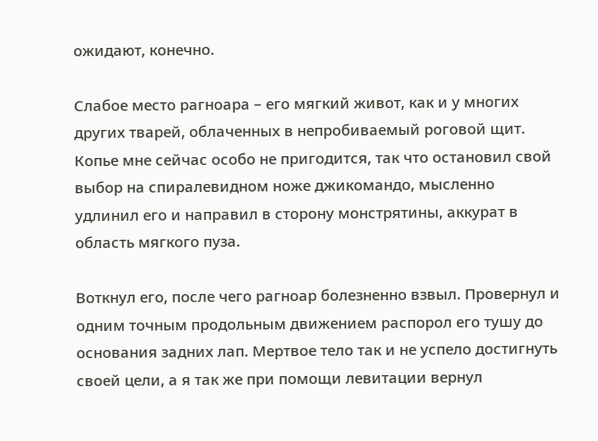ожидают, конечно.

Слабое место рагноара – его мягкий живот, как и у многих других тварей, облаченных в непробиваемый роговой щит. Копье мне сейчас особо не пригодится, так что остановил свой выбор на спиралевидном ноже джикомандо, мысленно удлинил его и направил в сторону монстрятины, аккурат в область мягкого пуза.

Воткнул его, после чего рагноар болезненно взвыл. Провернул и одним точным продольным движением распорол его тушу до основания задних лап. Мертвое тело так и не успело достигнуть своей цели, а я так же при помощи левитации вернул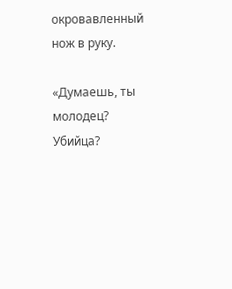окровавленный нож в руку.

«Думаешь, ты молодец? Убийца?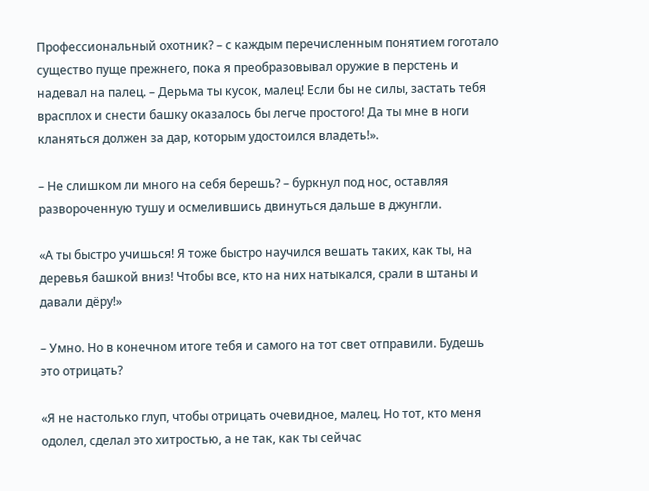Профессиональный охотник? – с каждым перечисленным понятием гоготало существо пуще прежнего, пока я преобразовывал оружие в перстень и надевал на палец. – Дерьма ты кусок, малец! Если бы не силы, застать тебя врасплох и снести башку оказалось бы легче простого! Да ты мне в ноги кланяться должен за дар, которым удостоился владеть!».

– Не слишком ли много на себя берешь? – буркнул под нос, оставляя развороченную тушу и осмелившись двинуться дальше в джунгли.

«А ты быстро учишься! Я тоже быстро научился вешать таких, как ты, на деревья башкой вниз! Чтобы все, кто на них натыкался, срали в штаны и давали дёру!»

– Умно. Но в конечном итоге тебя и самого на тот свет отправили. Будешь это отрицать?

«Я не настолько глуп, чтобы отрицать очевидное, малец. Но тот, кто меня одолел, сделал это хитростью, а не так, как ты сейчас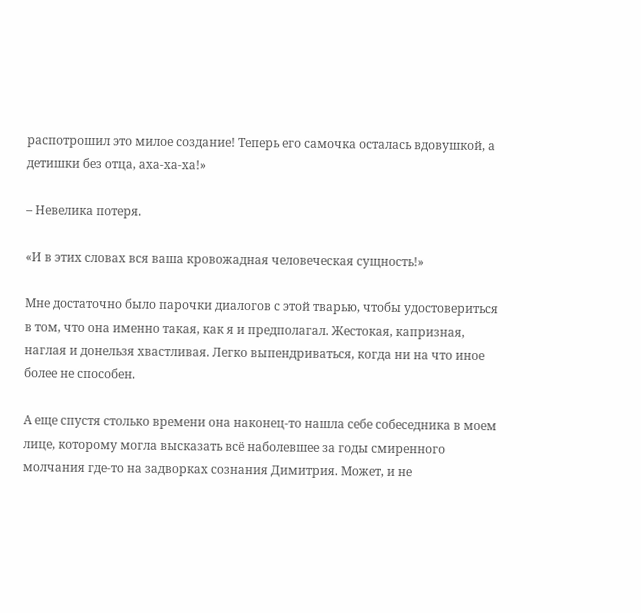распотрошил это милое создание! Теперь его самочка осталась вдовушкой, а детишки без отца, аха-ха-ха!»

– Невелика потеря.

«И в этих словах вся ваша кровожадная человеческая сущность!»

Мне достаточно было парочки диалогов с этой тварью, чтобы удостовериться в том, что она именно такая, как я и предполагал. Жестокая, капризная, наглая и донельзя хвастливая. Легко выпендриваться, когда ни на что иное более не способен.

А еще спустя столько времени она наконец-то нашла себе собеседника в моем лице, которому могла высказать всё наболевшее за годы смиренного молчания где-то на задворках сознания Димитрия. Может, и не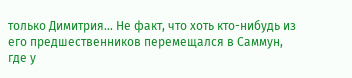только Димитрия… Не факт, что хоть кто-нибудь из его предшественников перемещался в Саммун, где у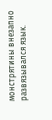монстрятины внезапно развязывался язык.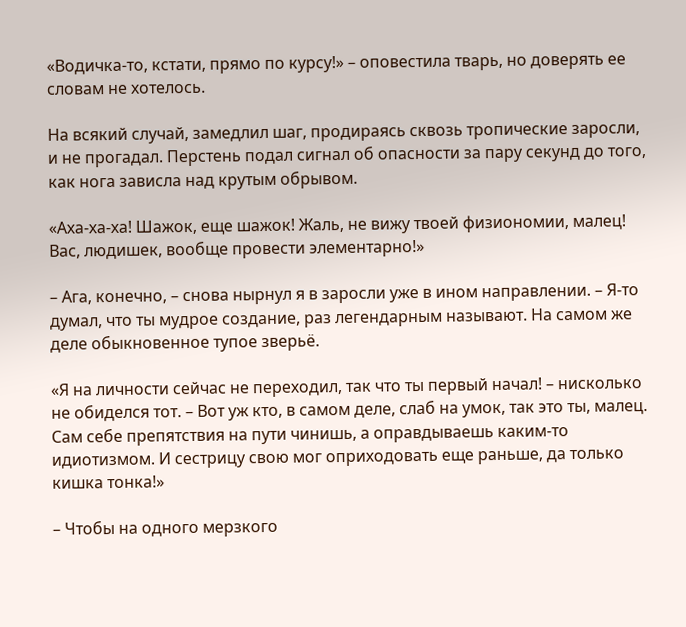«Водичка-то, кстати, прямо по курсу!» – оповестила тварь, но доверять ее словам не хотелось.

На всякий случай, замедлил шаг, продираясь сквозь тропические заросли, и не прогадал. Перстень подал сигнал об опасности за пару секунд до того, как нога зависла над крутым обрывом.

«Аха-ха-ха! Шажок, еще шажок! Жаль, не вижу твоей физиономии, малец! Вас, людишек, вообще провести элементарно!»

– Ага, конечно, – снова нырнул я в заросли уже в ином направлении. – Я-то думал, что ты мудрое создание, раз легендарным называют. На самом же деле обыкновенное тупое зверьё.

«Я на личности сейчас не переходил, так что ты первый начал! – нисколько не обиделся тот. – Вот уж кто, в самом деле, слаб на умок, так это ты, малец. Сам себе препятствия на пути чинишь, а оправдываешь каким-то идиотизмом. И сестрицу свою мог оприходовать еще раньше, да только кишка тонка!»

– Чтобы на одного мерзкого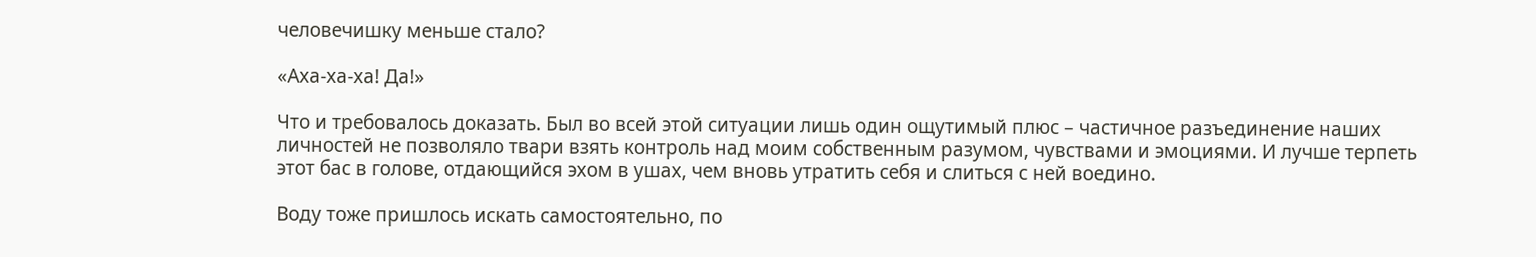человечишку меньше стало?

«Аха-ха-ха! Да!»

Что и требовалось доказать. Был во всей этой ситуации лишь один ощутимый плюс – частичное разъединение наших личностей не позволяло твари взять контроль над моим собственным разумом, чувствами и эмоциями. И лучше терпеть этот бас в голове, отдающийся эхом в ушах, чем вновь утратить себя и слиться с ней воедино.

Воду тоже пришлось искать самостоятельно, по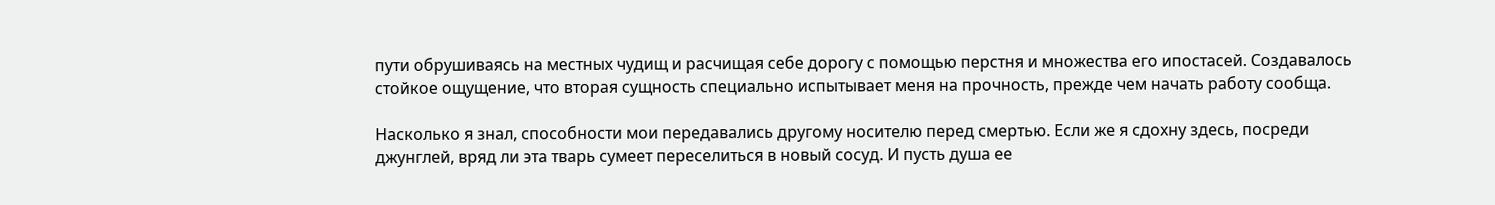пути обрушиваясь на местных чудищ и расчищая себе дорогу с помощью перстня и множества его ипостасей. Создавалось стойкое ощущение, что вторая сущность специально испытывает меня на прочность, прежде чем начать работу сообща.

Насколько я знал, способности мои передавались другому носителю перед смертью. Если же я сдохну здесь, посреди джунглей, вряд ли эта тварь сумеет переселиться в новый сосуд. И пусть душа ее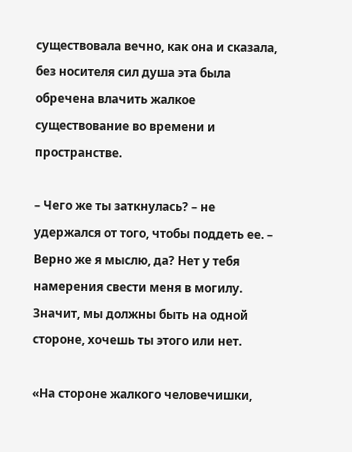существовала вечно, как она и сказала, без носителя сил душа эта была обречена влачить жалкое существование во времени и пространстве.

– Чего же ты заткнулась? – не удержался от того, чтобы поддеть ее. – Верно же я мыслю, да? Нет у тебя намерения свести меня в могилу. Значит, мы должны быть на одной стороне, хочешь ты этого или нет.

«На стороне жалкого человечишки,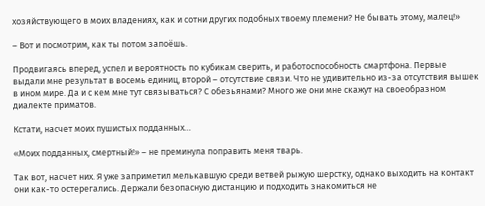хозяйствующего в моих владениях, как и сотни других подобных твоему племени? Не бывать этому, малец!»

– Вот и посмотрим, как ты потом запоёшь.

Продвигаясь вперед, успел и вероятность по кубикам сверить, и работоспособность смартфона. Первые выдали мне результат в восемь единиц, второй – отсутствие связи. Что не удивительно из-за отсутствия вышек в ином мире. Да и с кем мне тут связываться? С обезьянами? Много же они мне скажут на своеобразном диалекте приматов.

Кстати, насчет моих пушистых подданных…

«Моих подданных, смертный!» – не преминула поправить меня тварь.

Так вот, насчет них. Я уже заприметил мелькавшую среди ветвей рыжую шерстку, однако выходить на контакт они как-то остерегались. Держали безопасную дистанцию и подходить знакомиться не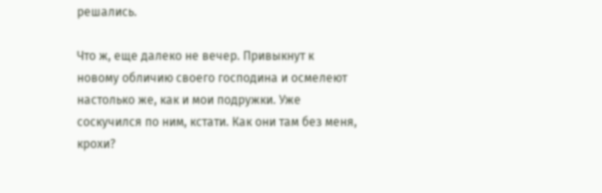решались.

Что ж, еще далеко не вечер. Привыкнут к новому обличию своего господина и осмелеют настолько же, как и мои подружки. Уже соскучился по ним, кстати. Как они там без меня, крохи?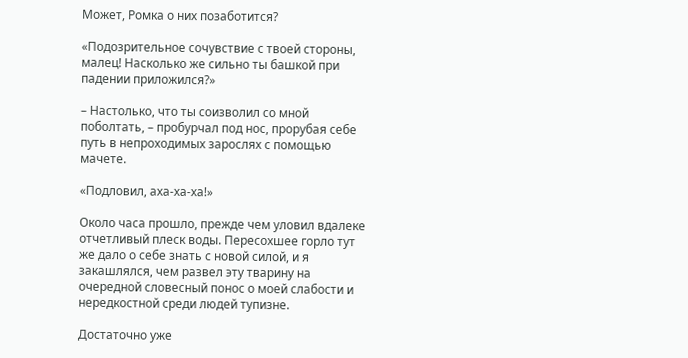Может, Ромка о них позаботится?

«Подозрительное сочувствие с твоей стороны, малец! Насколько же сильно ты башкой при падении приложился?»

– Настолько, что ты соизволил со мной поболтать, – пробурчал под нос, прорубая себе путь в непроходимых зарослях с помощью мачете.

«Подловил, аха-ха-ха!»

Около часа прошло, прежде чем уловил вдалеке отчетливый плеск воды. Пересохшее горло тут же дало о себе знать с новой силой, и я закашлялся, чем развел эту тварину на очередной словесный понос о моей слабости и нередкостной среди людей тупизне.

Достаточно уже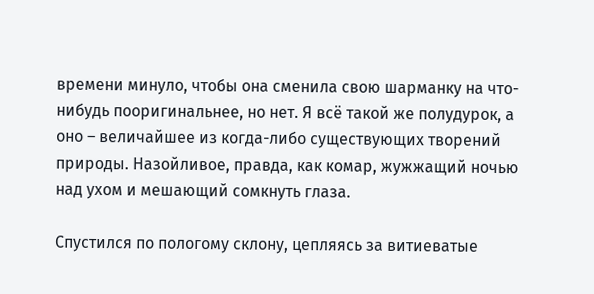времени минуло, чтобы она сменила свою шарманку на что-нибудь пооригинальнее, но нет. Я всё такой же полудурок, а оно – величайшее из когда-либо существующих творений природы. Назойливое, правда, как комар, жужжащий ночью над ухом и мешающий сомкнуть глаза.

Спустился по пологому склону, цепляясь за витиеватые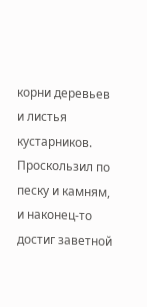корни деревьев и листья кустарников. Проскользил по песку и камням, и наконец-то достиг заветной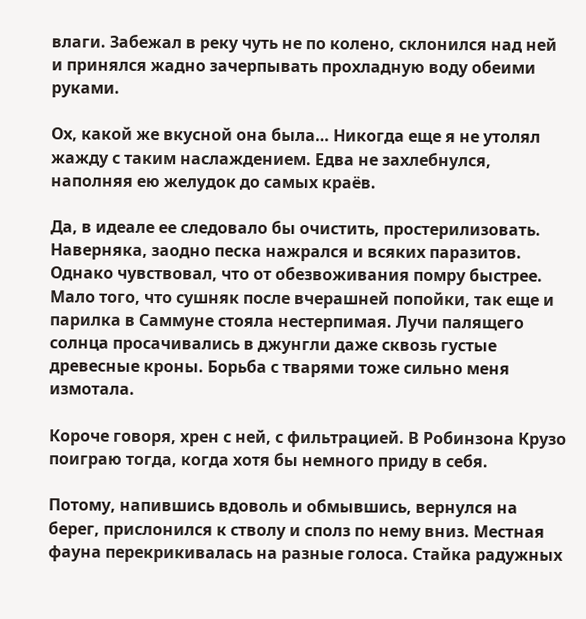влаги. Забежал в реку чуть не по колено, склонился над ней и принялся жадно зачерпывать прохладную воду обеими руками.

Ох, какой же вкусной она была… Никогда еще я не утолял жажду с таким наслаждением. Едва не захлебнулся, наполняя ею желудок до самых краёв.

Да, в идеале ее следовало бы очистить, простерилизовать. Наверняка, заодно песка нажрался и всяких паразитов. Однако чувствовал, что от обезвоживания помру быстрее. Мало того, что сушняк после вчерашней попойки, так еще и парилка в Саммуне стояла нестерпимая. Лучи палящего солнца просачивались в джунгли даже сквозь густые древесные кроны. Борьба с тварями тоже сильно меня измотала.

Короче говоря, хрен с ней, с фильтрацией. В Робинзона Крузо поиграю тогда, когда хотя бы немного приду в себя.

Потому, напившись вдоволь и обмывшись, вернулся на берег, прислонился к стволу и сполз по нему вниз. Местная фауна перекрикивалась на разные голоса. Стайка радужных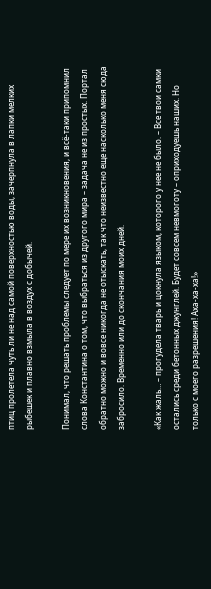птиц пролетела чуть ли не над самой поверхностью воды, зачерпнула в лапки мелких рыбешек и плавно взмыла в воздух с добычей.

Понимал, что решать проблемы следует по мере их возникновения, и всё-таки припомнил слова Константина о том, что выбраться из другого мира – задача не из простых. Портал обратно можно и вовсе никогда не отыскать, так что неизвестно еще насколько меня сюда забросило. Временно или до скончания моих дней.

«Как жаль… – прогудела тварь и цокнула языком, которого у нее не было. – Все твои самки остались среди бетонных джунглей. Будет совсем невмоготу – оприходуешь наших. Но только с моего разрешения! Аха-ха-ха!»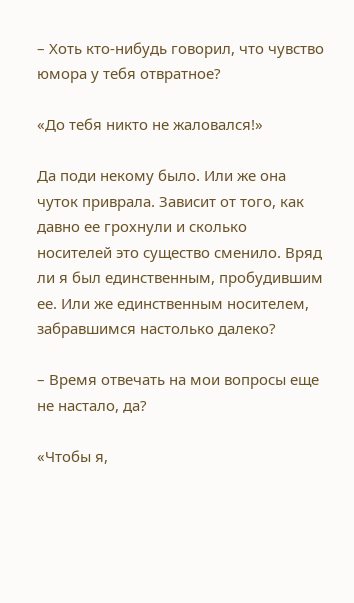– Хоть кто-нибудь говорил, что чувство юмора у тебя отвратное?

«До тебя никто не жаловался!»

Да поди некому было. Или же она чуток приврала. Зависит от того, как давно ее грохнули и сколько носителей это существо сменило. Вряд ли я был единственным, пробудившим ее. Или же единственным носителем, забравшимся настолько далеко?

– Время отвечать на мои вопросы еще не настало, да?

«Чтобы я,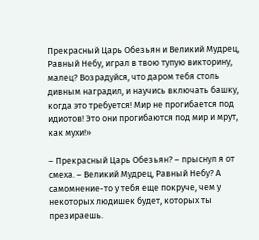Прекрасный Царь Обезьян и Великий Мудрец, Равный Небу, играл в твою тупую викторину, малец? Возрадуйся, что даром тебя столь дивным наградил, и научись включать башку, когда это требуется! Мир не прогибается под идиотов! Это они прогибаются под мир и мрут, как мухи!»

– Прекрасный Царь Обезьян? – прыснул я от смеха. – Великий Мудрец, Равный Небу? А самомнение-то у тебя еще покруче, чем у некоторых людишек будет, которых ты презираешь.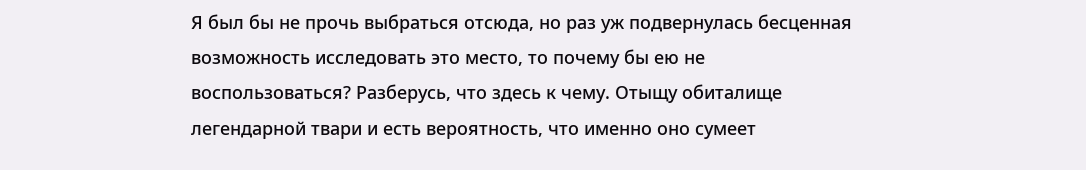Я был бы не прочь выбраться отсюда, но раз уж подвернулась бесценная возможность исследовать это место, то почему бы ею не воспользоваться? Разберусь, что здесь к чему. Отыщу обиталище легендарной твари и есть вероятность, что именно оно сумеет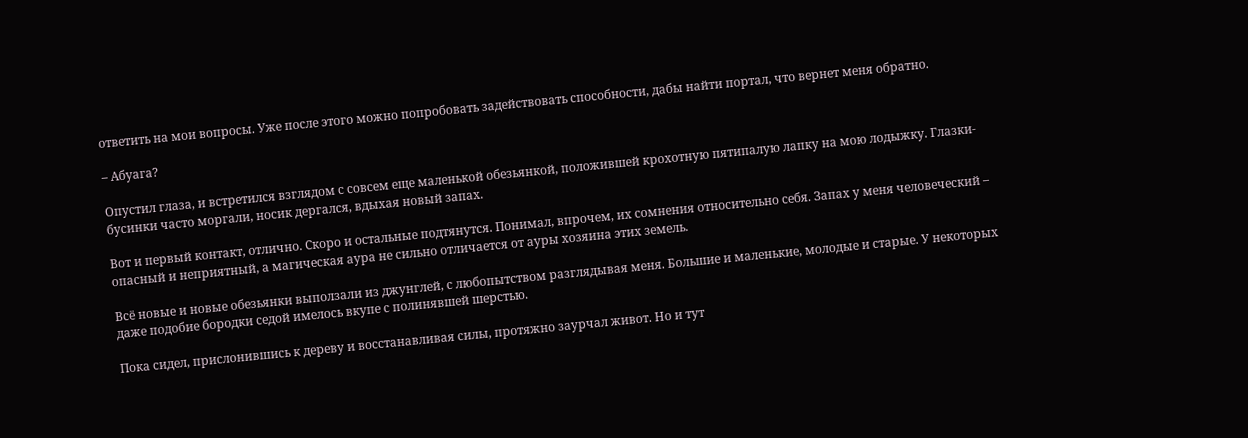ответить на мои вопросы. Уже после этого можно попробовать задействовать способности, дабы найти портал, что вернет меня обратно.

– Абуага?

Опустил глаза, и встретился взглядом с совсем еще маленькой обезьянкой, положившей крохотную пятипалую лапку на мою лодыжку. Глазки-бусинки часто моргали, носик дергался, вдыхая новый запах.

Вот и первый контакт, отлично. Скоро и остальные подтянутся. Понимал, впрочем, их сомнения относительно себя. Запах у меня человеческий – опасный и неприятный, а магическая аура не сильно отличается от ауры хозяина этих земель.

Всё новые и новые обезьянки выползали из джунглей, с любопытством разглядывая меня. Большие и маленькие, молодые и старые. У некоторых даже подобие бородки седой имелось вкупе с полинявшей шерстью.

Пока сидел, прислонившись к дереву и восстанавливая силы, протяжно заурчал живот. Но и тут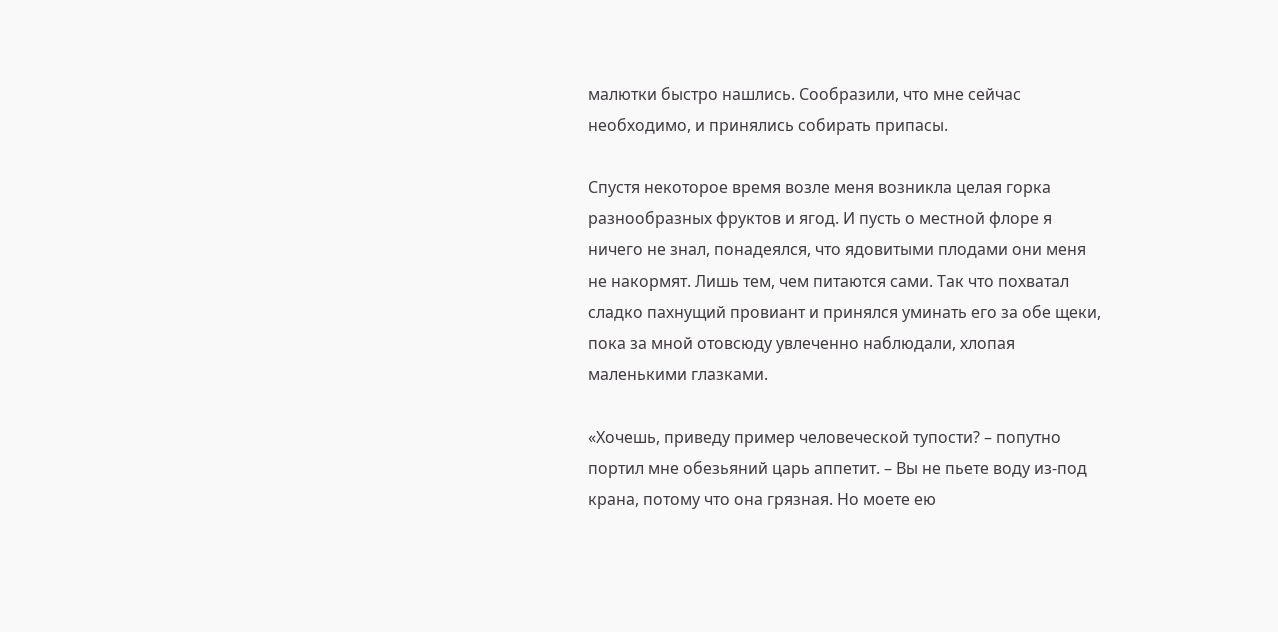малютки быстро нашлись. Сообразили, что мне сейчас необходимо, и принялись собирать припасы.

Спустя некоторое время возле меня возникла целая горка разнообразных фруктов и ягод. И пусть о местной флоре я ничего не знал, понадеялся, что ядовитыми плодами они меня не накормят. Лишь тем, чем питаются сами. Так что похватал сладко пахнущий провиант и принялся уминать его за обе щеки, пока за мной отовсюду увлеченно наблюдали, хлопая маленькими глазками.

«Хочешь, приведу пример человеческой тупости? – попутно портил мне обезьяний царь аппетит. – Вы не пьете воду из-под крана, потому что она грязная. Но моете ею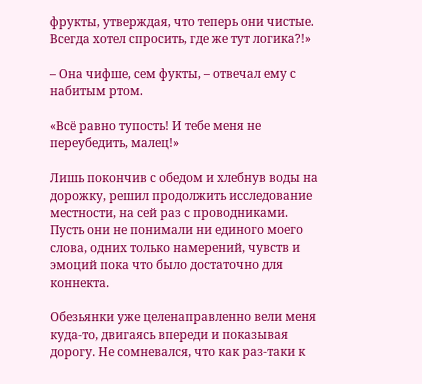фрукты, утверждая, что теперь они чистые. Всегда хотел спросить, где же тут логика?!»

– Она чифше, сем фукты, – отвечал ему с набитым ртом.

«Всё равно тупость! И тебе меня не переубедить, малец!»

Лишь покончив с обедом и хлебнув воды на дорожку, решил продолжить исследование местности, на сей раз с проводниками. Пусть они не понимали ни единого моего слова, одних только намерений, чувств и эмоций пока что было достаточно для коннекта.

Обезьянки уже целенаправленно вели меня куда-то, двигаясь впереди и показывая дорогу. Не сомневался, что как раз-таки к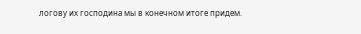логову их господина мы в конечном итоге придем.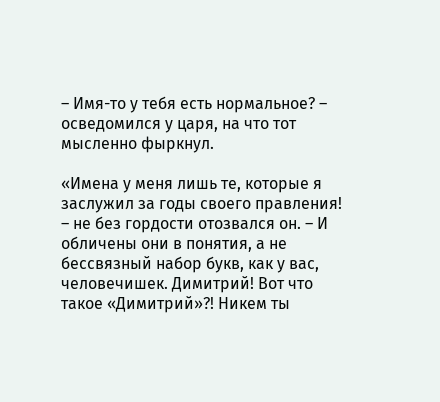– Имя-то у тебя есть нормальное? – осведомился у царя, на что тот мысленно фыркнул.

«Имена у меня лишь те, которые я заслужил за годы своего правления! – не без гордости отозвался он. – И обличены они в понятия, а не бессвязный набор букв, как у вас, человечишек. Димитрий! Вот что такое «Димитрий»?! Никем ты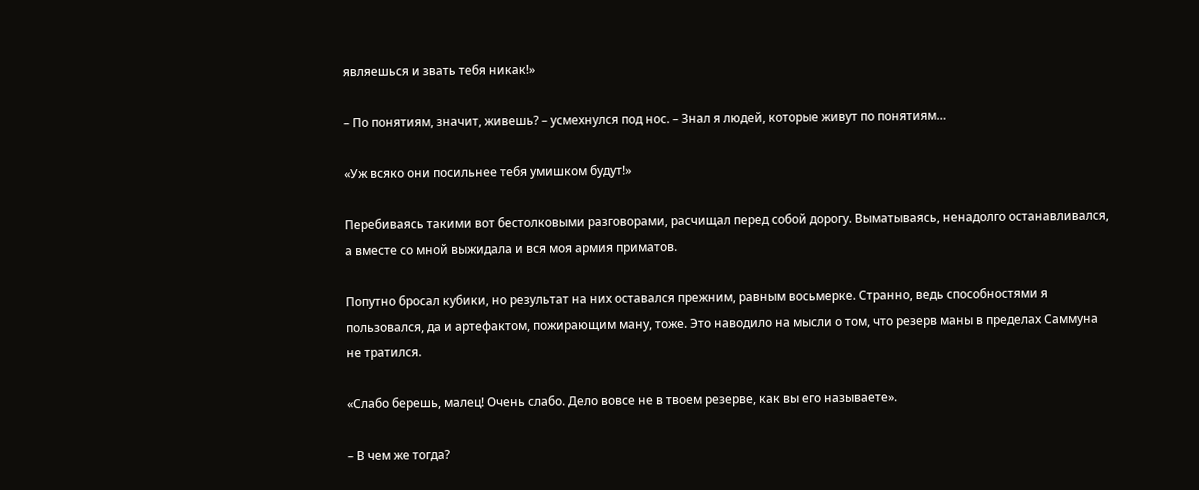являешься и звать тебя никак!»

– По понятиям, значит, живешь? – усмехнулся под нос. – Знал я людей, которые живут по понятиям…

«Уж всяко они посильнее тебя умишком будут!»

Перебиваясь такими вот бестолковыми разговорами, расчищал перед собой дорогу. Выматываясь, ненадолго останавливался, а вместе со мной выжидала и вся моя армия приматов.

Попутно бросал кубики, но результат на них оставался прежним, равным восьмерке. Странно, ведь способностями я пользовался, да и артефактом, пожирающим ману, тоже. Это наводило на мысли о том, что резерв маны в пределах Саммуна не тратился.

«Слабо берешь, малец! Очень слабо. Дело вовсе не в твоем резерве, как вы его называете».

– В чем же тогда?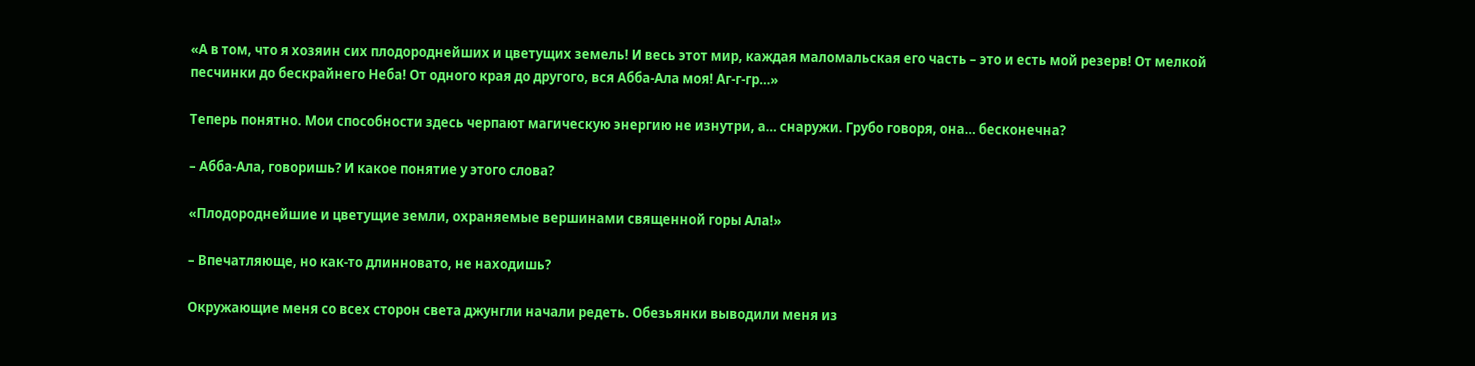«А в том, что я хозяин сих плодороднейших и цветущих земель! И весь этот мир, каждая маломальская его часть – это и есть мой резерв! От мелкой песчинки до бескрайнего Неба! От одного края до другого, вся Абба-Ала моя! Аг-г-гр…»

Теперь понятно. Мои способности здесь черпают магическую энергию не изнутри, а… снаружи. Грубо говоря, она… бесконечна?

– Абба-Ала, говоришь? И какое понятие у этого слова?

«Плодороднейшие и цветущие земли, охраняемые вершинами священной горы Ала!»

– Впечатляюще, но как-то длинновато, не находишь?

Окружающие меня со всех сторон света джунгли начали редеть. Обезьянки выводили меня из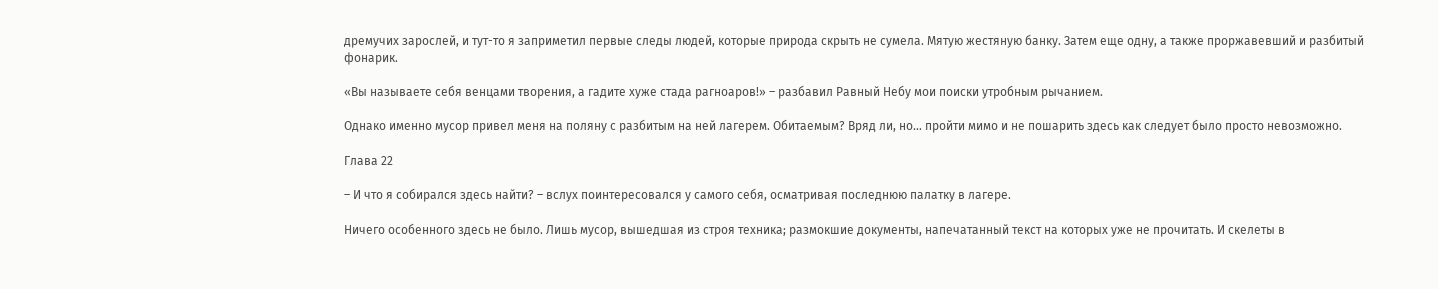дремучих зарослей, и тут-то я заприметил первые следы людей, которые природа скрыть не сумела. Мятую жестяную банку. Затем еще одну, а также проржавевший и разбитый фонарик.

«Вы называете себя венцами творения, а гадите хуже стада рагноаров!» – разбавил Равный Небу мои поиски утробным рычанием.

Однако именно мусор привел меня на поляну с разбитым на ней лагерем. Обитаемым? Вряд ли, но… пройти мимо и не пошарить здесь как следует было просто невозможно.

Глава 22

– И что я собирался здесь найти? – вслух поинтересовался у самого себя, осматривая последнюю палатку в лагере.

Ничего особенного здесь не было. Лишь мусор, вышедшая из строя техника; размокшие документы, напечатанный текст на которых уже не прочитать. И скелеты в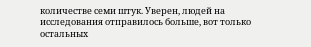количестве семи штук. Уверен, людей на исследования отправилось больше, вот только остальных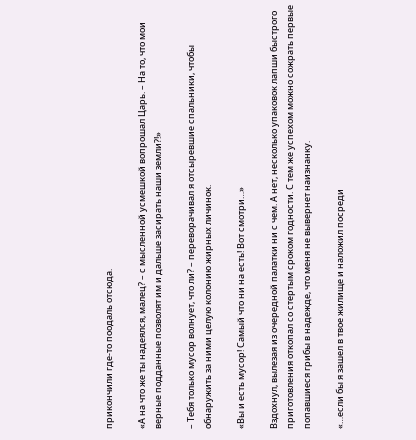прикончили где-то поодаль отсюда.

«А на что же ты надеялся, малец? – с мысленной усмешкой вопрошал Царь. – На то, что мои верные подданные позволят им и дальше засирать наши земли?!»

– Тебя только мусор волнует, что ли? – переворачивал я отсыревшие спальники, чтобы обнаружить за ними целую колонию жирных личинок.

«Вы и есть мусор! Самый что ни на есть! Вот смотри…»

Вздохнул, вылезая из очередной палатки ни с чем. А нет, несколько упаковок лапши быстрого приготовления откопал со стертым сроком годности. С тем же успехом можно сожрать первые попавшиеся грибы в надежде, что меня не вывернет наизнанку.

«…если бы я зашел в твое жилище и наложил посреди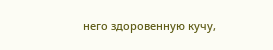него здоровенную кучу,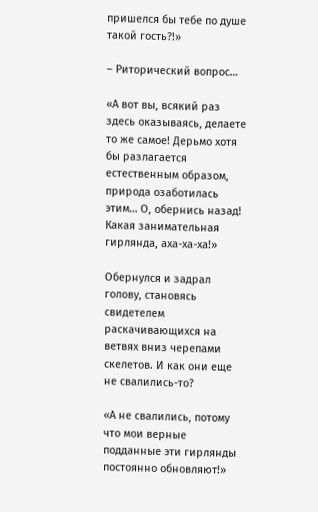пришелся бы тебе по душе такой гость?!»

– Риторический вопрос…

«А вот вы, всякий раз здесь оказываясь, делаете то же самое! Дерьмо хотя бы разлагается естественным образом, природа озаботилась этим… О, обернись назад! Какая занимательная гирлянда, аха-ха-ха!»

Обернулся и задрал голову, становясь свидетелем раскачивающихся на ветвях вниз черепами скелетов. И как они еще не свалились-то?

«А не свалились, потому что мои верные подданные эти гирлянды постоянно обновляют!»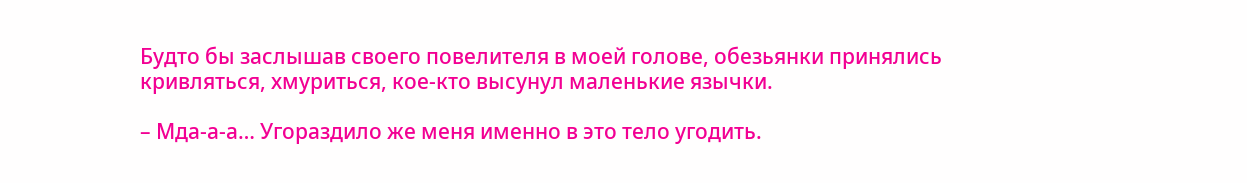Будто бы заслышав своего повелителя в моей голове, обезьянки принялись кривляться, хмуриться, кое-кто высунул маленькие язычки.

– Мда-а-а… Угораздило же меня именно в это тело угодить.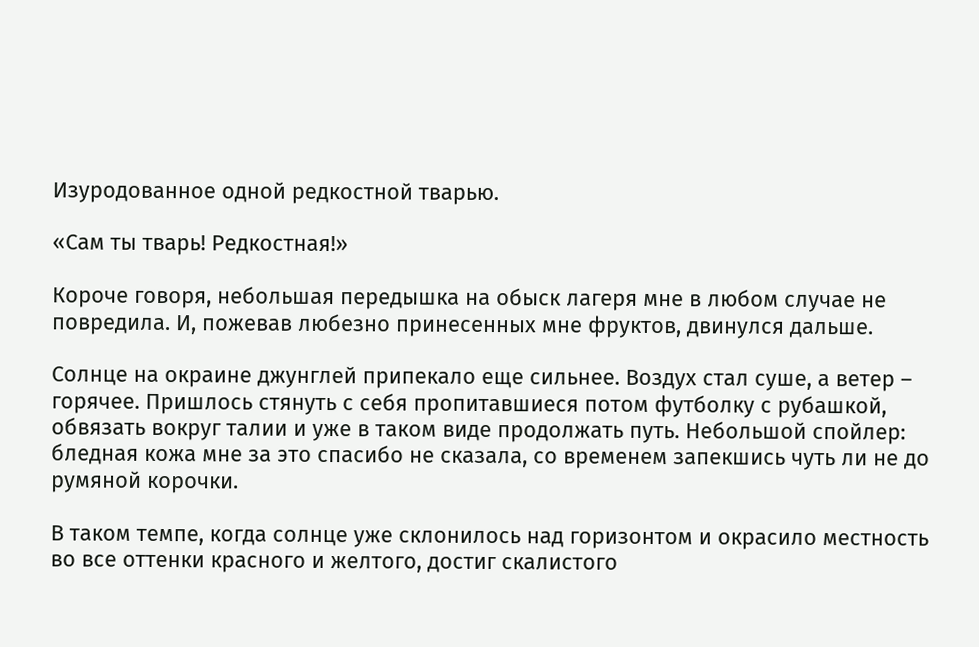Изуродованное одной редкостной тварью.

«Сам ты тварь! Редкостная!»

Короче говоря, небольшая передышка на обыск лагеря мне в любом случае не повредила. И, пожевав любезно принесенных мне фруктов, двинулся дальше.

Солнце на окраине джунглей припекало еще сильнее. Воздух стал суше, а ветер – горячее. Пришлось стянуть с себя пропитавшиеся потом футболку с рубашкой, обвязать вокруг талии и уже в таком виде продолжать путь. Небольшой спойлер: бледная кожа мне за это спасибо не сказала, со временем запекшись чуть ли не до румяной корочки.

В таком темпе, когда солнце уже склонилось над горизонтом и окрасило местность во все оттенки красного и желтого, достиг скалистого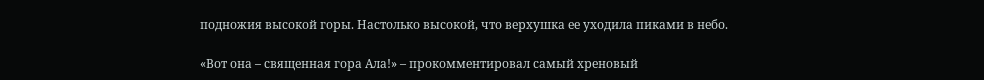подножия высокой горы. Настолько высокой, что верхушка ее уходила пиками в небо.

«Вот она – священная гора Ала!» – прокомментировал самый хреновый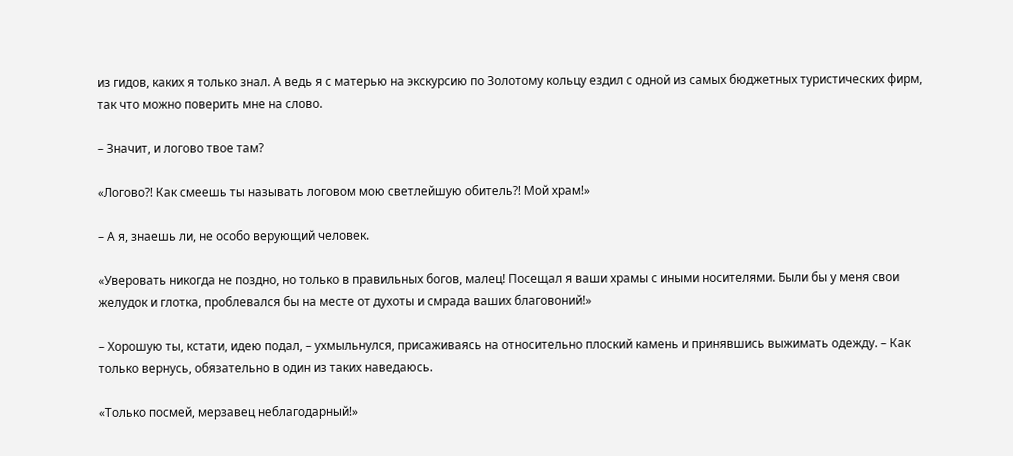из гидов, каких я только знал. А ведь я с матерью на экскурсию по Золотому кольцу ездил с одной из самых бюджетных туристических фирм, так что можно поверить мне на слово.

– Значит, и логово твое там?

«Логово?! Как смеешь ты называть логовом мою светлейшую обитель?! Мой храм!»

– А я, знаешь ли, не особо верующий человек.

«Уверовать никогда не поздно, но только в правильных богов, малец! Посещал я ваши храмы с иными носителями. Были бы у меня свои желудок и глотка, проблевался бы на месте от духоты и смрада ваших благовоний!»

– Хорошую ты, кстати, идею подал, – ухмыльнулся, присаживаясь на относительно плоский камень и принявшись выжимать одежду. – Как только вернусь, обязательно в один из таких наведаюсь.

«Только посмей, мерзавец неблагодарный!»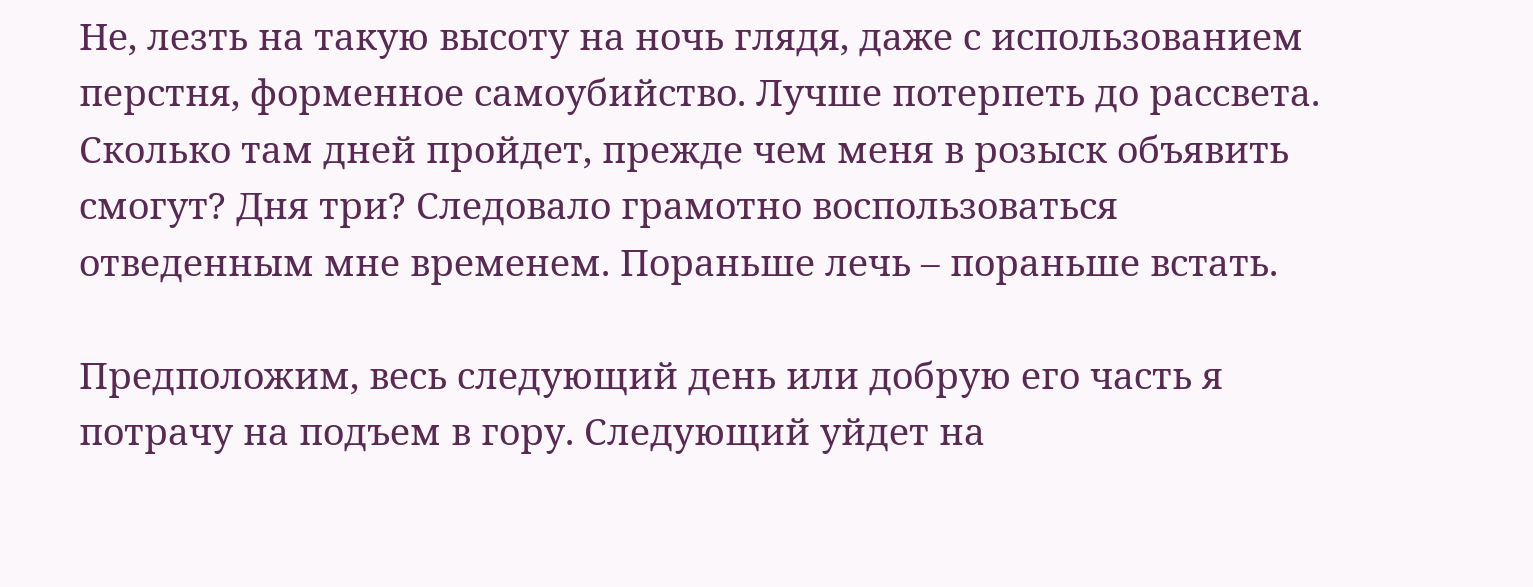Не, лезть на такую высоту на ночь глядя, даже с использованием перстня, форменное самоубийство. Лучше потерпеть до рассвета. Сколько там дней пройдет, прежде чем меня в розыск объявить смогут? Дня три? Следовало грамотно воспользоваться отведенным мне временем. Пораньше лечь – пораньше встать.

Предположим, весь следующий день или добрую его часть я потрачу на подъем в гору. Следующий уйдет на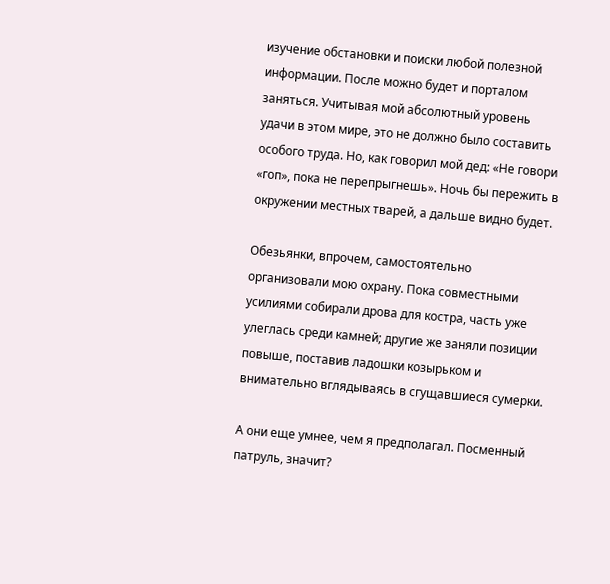изучение обстановки и поиски любой полезной информации. После можно будет и порталом заняться. Учитывая мой абсолютный уровень удачи в этом мире, это не должно было составить особого труда. Но, как говорил мой дед: «Не говори «гоп», пока не перепрыгнешь». Ночь бы пережить в окружении местных тварей, а дальше видно будет.

Обезьянки, впрочем, самостоятельно организовали мою охрану. Пока совместными усилиями собирали дрова для костра, часть уже улеглась среди камней; другие же заняли позиции повыше, поставив ладошки козырьком и внимательно вглядываясь в сгущавшиеся сумерки.

А они еще умнее, чем я предполагал. Посменный патруль, значит?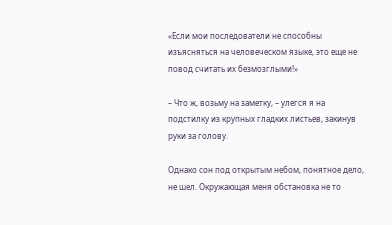«Если мои последователи не способны изъясняться на человеческом языке, это еще не повод считать их безмозглыми!»

– Что ж, возьму на заметку, – улегся я на подстилку из крупных гладких листьев, закинув руки за голову.

Однако сон под открытым небом, понятное дело, не шел. Окружающая меня обстановка не то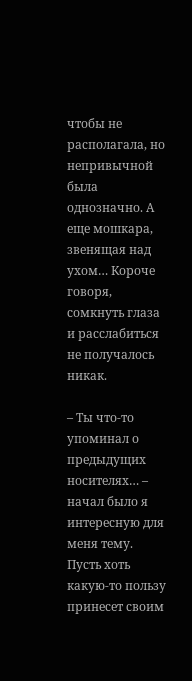чтобы не располагала, но непривычной была однозначно. А еще мошкара, звенящая над ухом… Короче говоря, сомкнуть глаза и расслабиться не получалось никак.

– Ты что-то упоминал о предыдущих носителях… – начал было я интересную для меня тему. Пусть хоть какую-то пользу принесет своим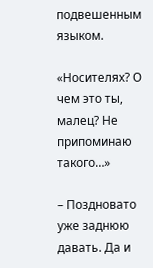подвешенным языком.

«Носителях? О чем это ты, малец? Не припоминаю такого…»

– Поздновато уже заднюю давать. Да и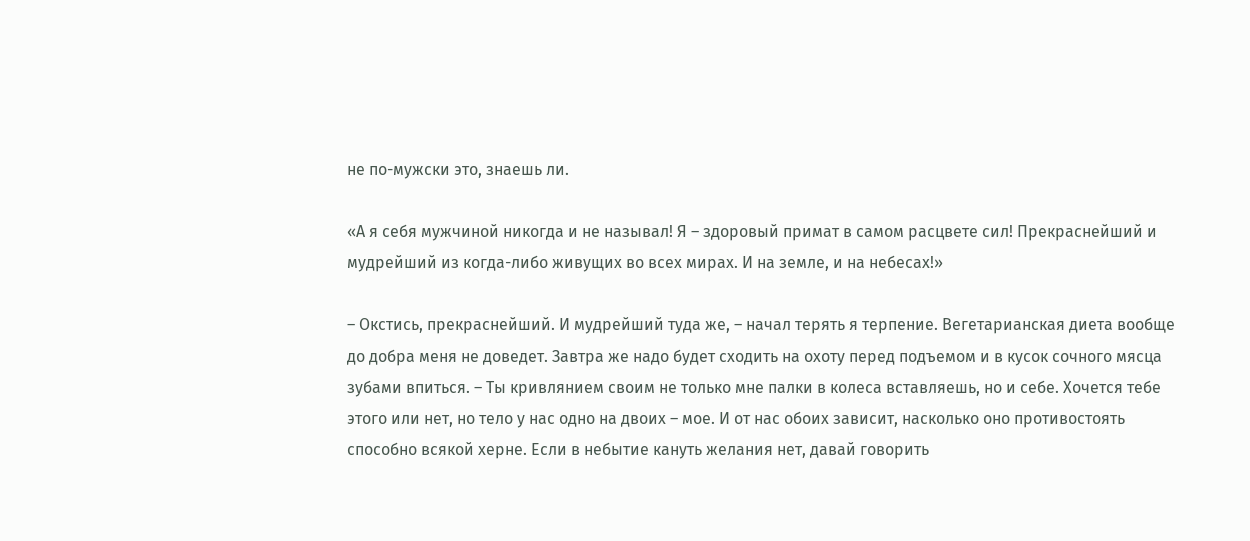не по-мужски это, знаешь ли.

«А я себя мужчиной никогда и не называл! Я – здоровый примат в самом расцвете сил! Прекраснейший и мудрейший из когда-либо живущих во всех мирах. И на земле, и на небесах!»

– Окстись, прекраснейший. И мудрейший туда же, – начал терять я терпение. Вегетарианская диета вообще до добра меня не доведет. Завтра же надо будет сходить на охоту перед подъемом и в кусок сочного мясца зубами впиться. – Ты кривлянием своим не только мне палки в колеса вставляешь, но и себе. Хочется тебе этого или нет, но тело у нас одно на двоих – мое. И от нас обоих зависит, насколько оно противостоять способно всякой херне. Если в небытие кануть желания нет, давай говорить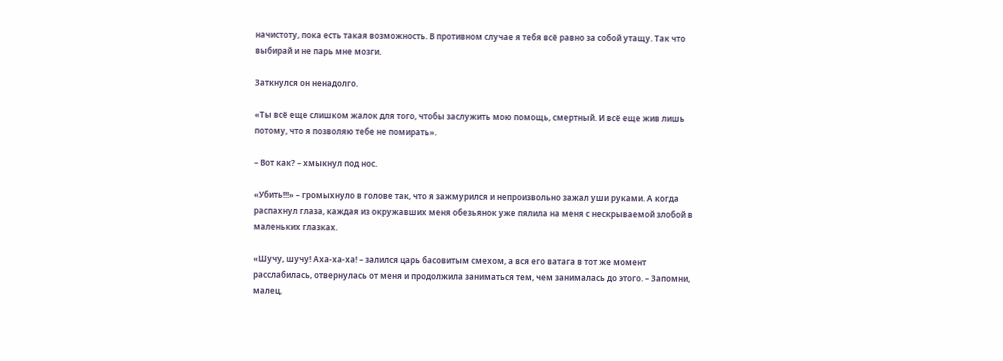начистоту, пока есть такая возможность. В противном случае я тебя всё равно за собой утащу. Так что выбирай и не парь мне мозги.

Заткнулся он ненадолго.

«Ты всё еще слишком жалок для того, чтобы заслужить мою помощь, смертный. И всё еще жив лишь потому, что я позволяю тебе не помирать».

– Вот как? – хмыкнул под нос.

«Убить!!!» – громыхнуло в голове так, что я зажмурился и непроизвольно зажал уши руками. А когда распахнул глаза, каждая из окружавших меня обезьянок уже пялила на меня с нескрываемой злобой в маленьких глазках.

«Шучу, шучу! Аха-ха-ха! – залился царь басовитым смехом, а вся его ватага в тот же момент расслабилась, отвернулась от меня и продолжила заниматься тем, чем занималась до этого. – Запомни, малец,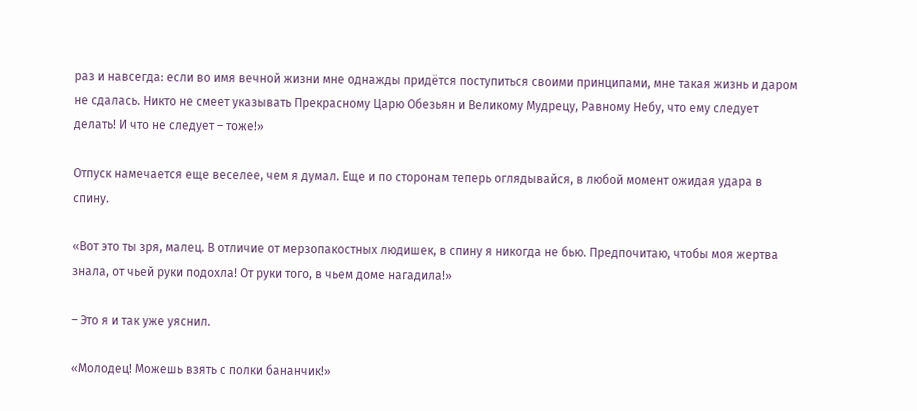раз и навсегда: если во имя вечной жизни мне однажды придётся поступиться своими принципами, мне такая жизнь и даром не сдалась. Никто не смеет указывать Прекрасному Царю Обезьян и Великому Мудрецу, Равному Небу, что ему следует делать! И что не следует – тоже!»

Отпуск намечается еще веселее, чем я думал. Еще и по сторонам теперь оглядывайся, в любой момент ожидая удара в спину.

«Вот это ты зря, малец. В отличие от мерзопакостных людишек, в спину я никогда не бью. Предпочитаю, чтобы моя жертва знала, от чьей руки подохла! От руки того, в чьем доме нагадила!»

– Это я и так уже уяснил.

«Молодец! Можешь взять с полки бананчик!»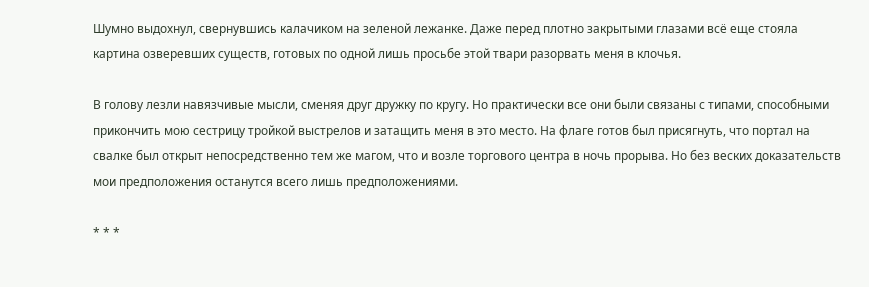Шумно выдохнул, свернувшись калачиком на зеленой лежанке. Даже перед плотно закрытыми глазами всё еще стояла картина озверевших существ, готовых по одной лишь просьбе этой твари разорвать меня в клочья.

В голову лезли навязчивые мысли, сменяя друг дружку по кругу. Но практически все они были связаны с типами, способными прикончить мою сестрицу тройкой выстрелов и затащить меня в это место. На флаге готов был присягнуть, что портал на свалке был открыт непосредственно тем же магом, что и возле торгового центра в ночь прорыва. Но без веских доказательств мои предположения останутся всего лишь предположениями.

* * *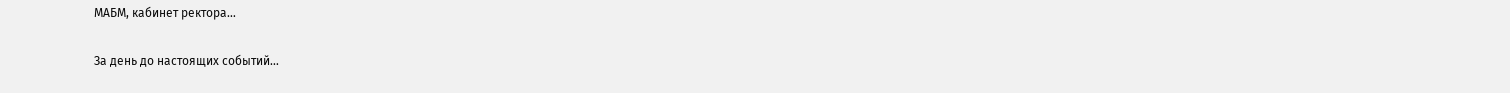МАБМ, кабинет ректора…

За день до настоящих событий…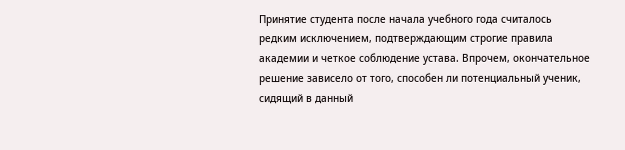Принятие студента после начала учебного года считалось редким исключением, подтверждающим строгие правила академии и четкое соблюдение устава. Впрочем, окончательное решение зависело от того, способен ли потенциальный ученик, сидящий в данный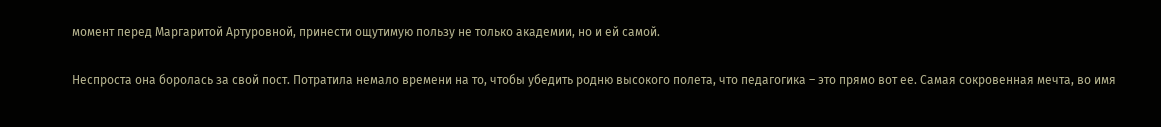момент перед Маргаритой Артуровной, принести ощутимую пользу не только академии, но и ей самой.

Неспроста она боролась за свой пост. Потратила немало времени на то, чтобы убедить родню высокого полета, что педагогика – это прямо вот ее. Самая сокровенная мечта, во имя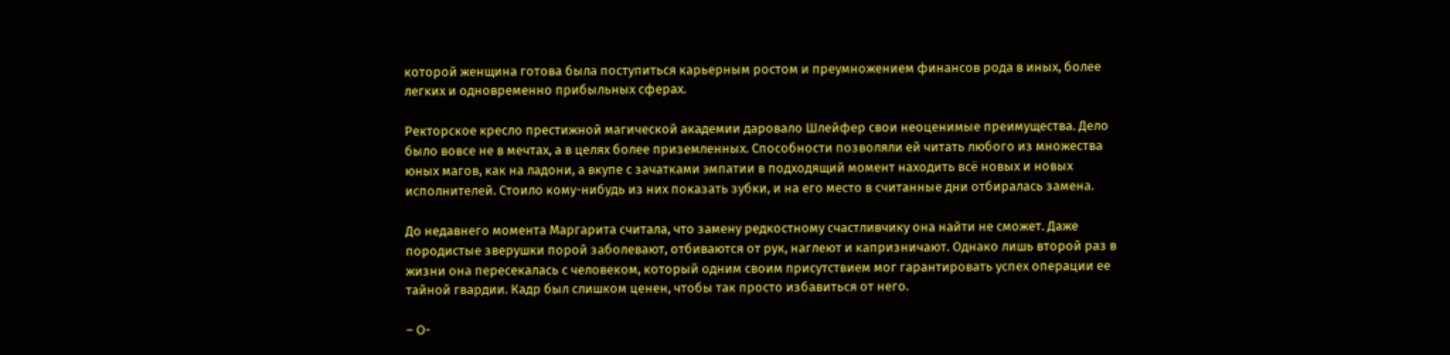которой женщина готова была поступиться карьерным ростом и преумножением финансов рода в иных, более легких и одновременно прибыльных сферах.

Ректорское кресло престижной магической академии даровало Шлейфер свои неоценимые преимущества. Дело было вовсе не в мечтах, а в целях более приземленных. Способности позволяли ей читать любого из множества юных магов, как на ладони, а вкупе с зачатками эмпатии в подходящий момент находить всё новых и новых исполнителей. Стоило кому-нибудь из них показать зубки, и на его место в считанные дни отбиралась замена.

До недавнего момента Маргарита считала, что замену редкостному счастливчику она найти не сможет. Даже породистые зверушки порой заболевают, отбиваются от рук, наглеют и капризничают. Однако лишь второй раз в жизни она пересекалась с человеком, который одним своим присутствием мог гарантировать успех операции ее тайной гвардии. Кадр был слишком ценен, чтобы так просто избавиться от него.

– О-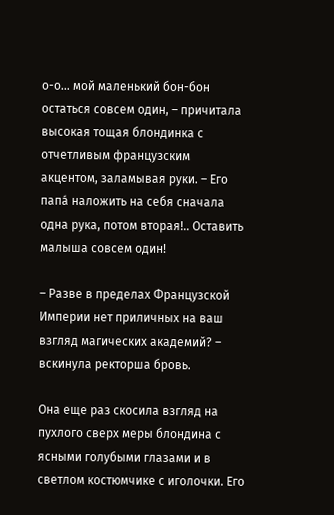о-о… мой маленький бон-бон остаться совсем один, – причитала высокая тощая блондинка с отчетливым французским акцентом, заламывая руки. – Его папá наложить на себя сначала одна рука, потом вторая!.. Оставить малыша совсем один!

– Разве в пределах Французской Империи нет приличных на ваш взгляд магических академий? – вскинула ректорша бровь.

Она еще раз скосила взгляд на пухлого сверх меры блондина с ясными голубыми глазами и в светлом костюмчике с иголочки. Его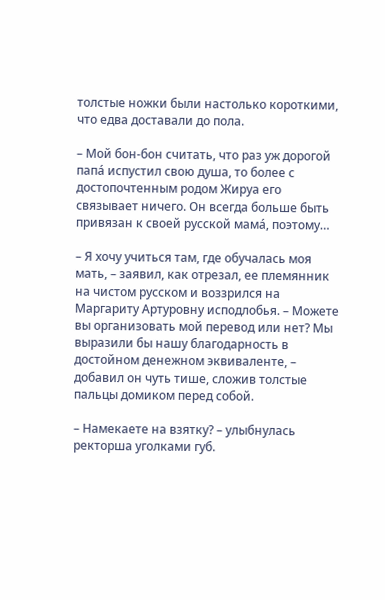толстые ножки были настолько короткими, что едва доставали до пола.

– Мой бон-бон считать, что раз уж дорогой папá испустил свою душа, то более с достопочтенным родом Жируа его связывает ничего. Он всегда больше быть привязан к своей русской мамá, поэтому…

– Я хочу учиться там, где обучалась моя мать, – заявил, как отрезал, ее племянник на чистом русском и воззрился на Маргариту Артуровну исподлобья. – Можете вы организовать мой перевод или нет? Мы выразили бы нашу благодарность в достойном денежном эквиваленте, – добавил он чуть тише, сложив толстые пальцы домиком перед собой.

– Намекаете на взятку? – улыбнулась ректорша уголками губ.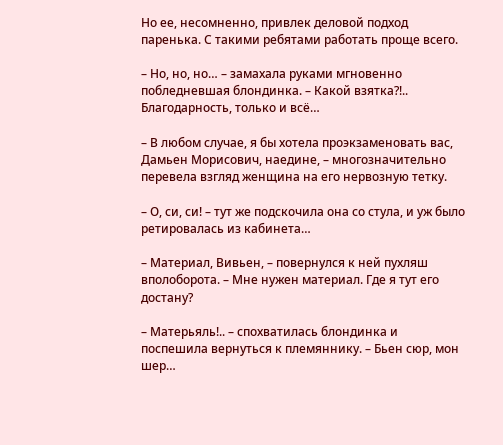Но ее, несомненно, привлек деловой подход паренька. С такими ребятами работать проще всего.

– Но, но, но… – замахала руками мгновенно побледневшая блондинка. – Какой взятка?!.. Благодарность, только и всё…

– В любом случае, я бы хотела проэкзаменовать вас, Дамьен Морисович, наедине, – многозначительно перевела взгляд женщина на его нервозную тетку.

– О, си, си! – тут же подскочила она со стула, и уж было ретировалась из кабинета…

– Материал, Вивьен, – повернулся к ней пухляш вполоборота. – Мне нужен материал. Где я тут его достану?

– Матерьяль!.. – спохватилась блондинка и поспешила вернуться к племяннику. – Бьен сюр, мон шер…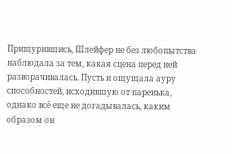Прищурившись, Шлейфер не без любопытства наблюдала за тем, какая сцена перед ней разворачивалась. Пусть и ощущала ауру способностей, исходившую от паренька, однако всё еще не догадывалась, каким образом он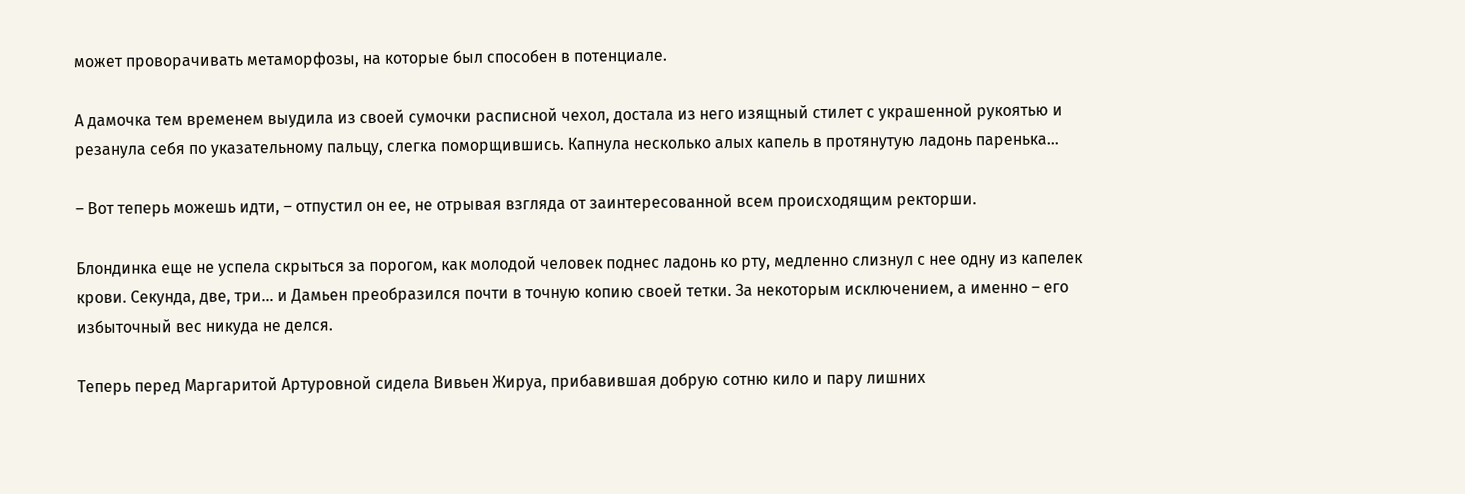может проворачивать метаморфозы, на которые был способен в потенциале.

А дамочка тем временем выудила из своей сумочки расписной чехол, достала из него изящный стилет с украшенной рукоятью и резанула себя по указательному пальцу, слегка поморщившись. Капнула несколько алых капель в протянутую ладонь паренька…

– Вот теперь можешь идти, – отпустил он ее, не отрывая взгляда от заинтересованной всем происходящим ректорши.

Блондинка еще не успела скрыться за порогом, как молодой человек поднес ладонь ко рту, медленно слизнул с нее одну из капелек крови. Секунда, две, три… и Дамьен преобразился почти в точную копию своей тетки. За некоторым исключением, а именно – его избыточный вес никуда не делся.

Теперь перед Маргаритой Артуровной сидела Вивьен Жируа, прибавившая добрую сотню кило и пару лишних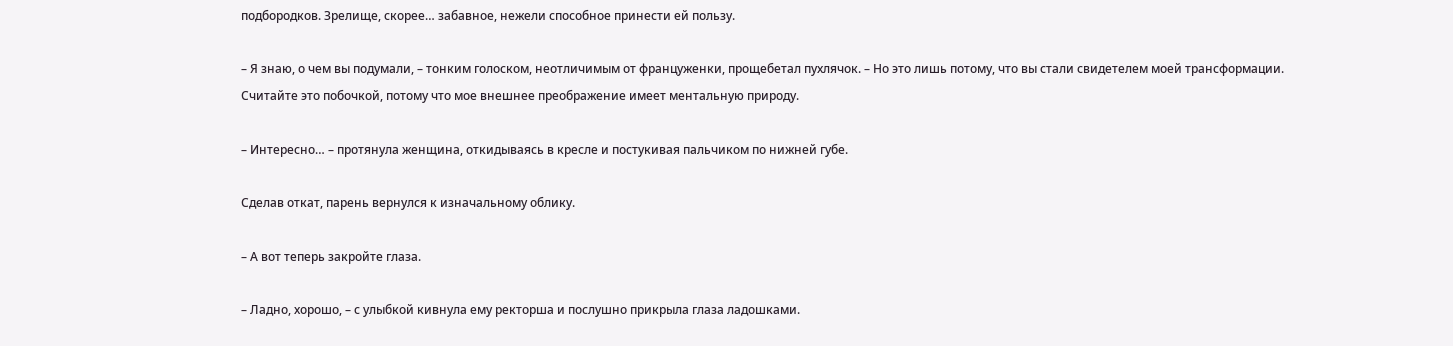подбородков. Зрелище, скорее… забавное, нежели способное принести ей пользу.

– Я знаю, о чем вы подумали, – тонким голоском, неотличимым от француженки, прощебетал пухлячок. – Но это лишь потому, что вы стали свидетелем моей трансформации. Считайте это побочкой, потому что мое внешнее преображение имеет ментальную природу.

– Интересно… – протянула женщина, откидываясь в кресле и постукивая пальчиком по нижней губе.

Сделав откат, парень вернулся к изначальному облику.

– А вот теперь закройте глаза.

– Ладно, хорошо, – с улыбкой кивнула ему ректорша и послушно прикрыла глаза ладошками.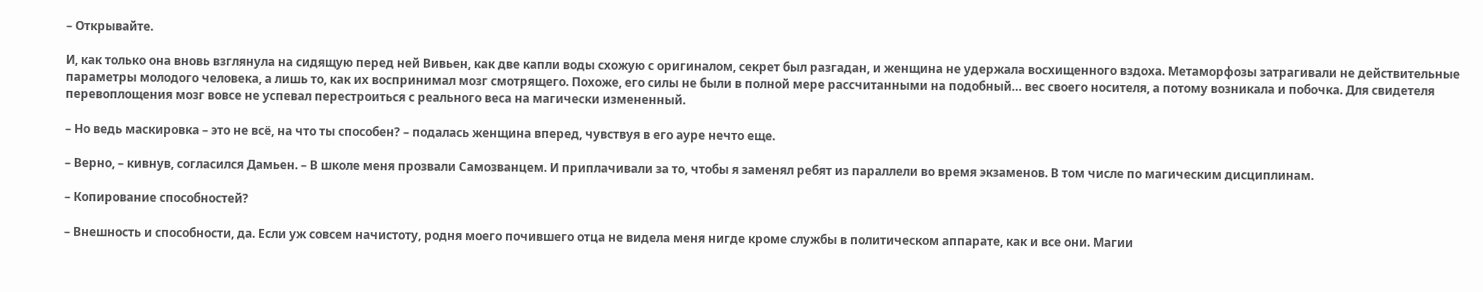– Открывайте.

И, как только она вновь взглянула на сидящую перед ней Вивьен, как две капли воды схожую с оригиналом, секрет был разгадан, и женщина не удержала восхищенного вздоха. Метаморфозы затрагивали не действительные параметры молодого человека, а лишь то, как их воспринимал мозг смотрящего. Похоже, его силы не были в полной мере рассчитанными на подобный… вес своего носителя, а потому возникала и побочка. Для свидетеля перевоплощения мозг вовсе не успевал перестроиться с реального веса на магически измененный.

– Но ведь маскировка – это не всё, на что ты способен? – подалась женщина вперед, чувствуя в его ауре нечто еще.

– Верно, – кивнув, согласился Дамьен. – В школе меня прозвали Самозванцем. И приплачивали за то, чтобы я заменял ребят из параллели во время экзаменов. В том числе по магическим дисциплинам.

– Копирование способностей?

– Внешность и способности, да. Если уж совсем начистоту, родня моего почившего отца не видела меня нигде кроме службы в политическом аппарате, как и все они. Магии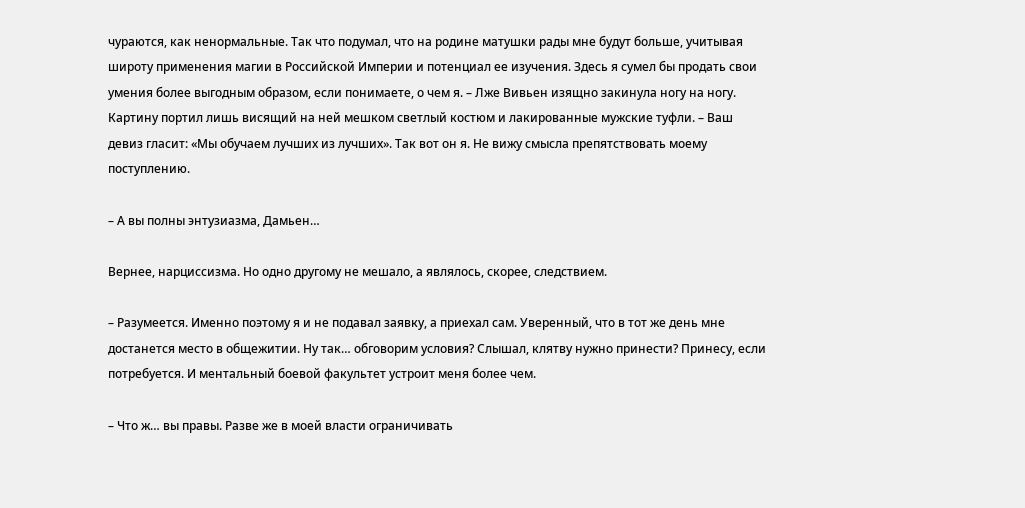чураются, как ненормальные. Так что подумал, что на родине матушки рады мне будут больше, учитывая широту применения магии в Российской Империи и потенциал ее изучения. Здесь я сумел бы продать свои умения более выгодным образом, если понимаете, о чем я. – Лже Вивьен изящно закинула ногу на ногу. Картину портил лишь висящий на ней мешком светлый костюм и лакированные мужские туфли. – Ваш девиз гласит: «Мы обучаем лучших из лучших». Так вот он я. Не вижу смысла препятствовать моему поступлению.

– А вы полны энтузиазма, Дамьен…

Вернее, нарциссизма. Но одно другому не мешало, а являлось, скорее, следствием.

– Разумеется. Именно поэтому я и не подавал заявку, а приехал сам. Уверенный, что в тот же день мне достанется место в общежитии. Ну так… обговорим условия? Слышал, клятву нужно принести? Принесу, если потребуется. И ментальный боевой факультет устроит меня более чем.

– Что ж… вы правы. Разве же в моей власти ограничивать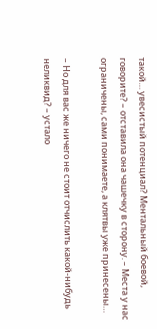такой… увесистый потенциал? Ментальный боевой, говорите? – отставила она чашечку в сторону. – Места у нас ограничены, сами понимаете, а клятвы уже принесены…

– Но для вас же ничего не стоит отчислить какой-нибудь неликвид? – устало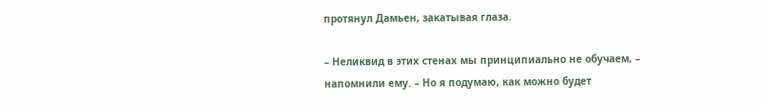протянул Дамьен, закатывая глаза.

– Неликвид в этих стенах мы принципиально не обучаем, – напомнили ему. – Но я подумаю, как можно будет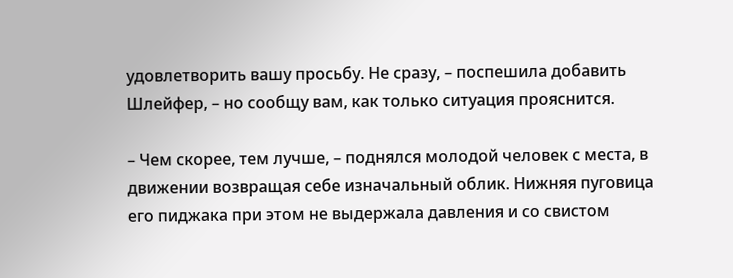удовлетворить вашу просьбу. Не сразу, – поспешила добавить Шлейфер, – но сообщу вам, как только ситуация прояснится.

– Чем скорее, тем лучше, – поднялся молодой человек с места, в движении возвращая себе изначальный облик. Нижняя пуговица его пиджака при этом не выдержала давления и со свистом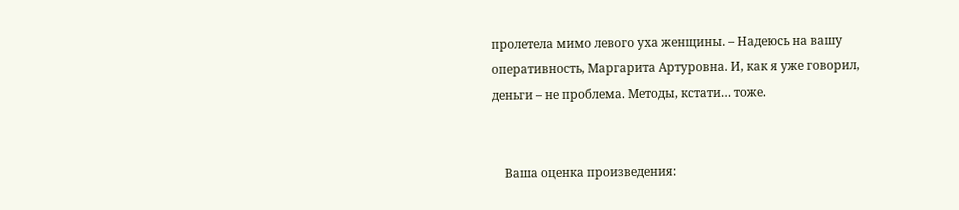пролетела мимо левого уха женщины. – Надеюсь на вашу оперативность, Маргарита Артуровна. И, как я уже говорил, деньги – не проблема. Методы, кстати… тоже.


    Ваша оценка произведения: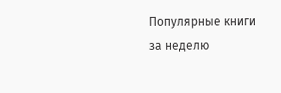Популярные книги за неделю